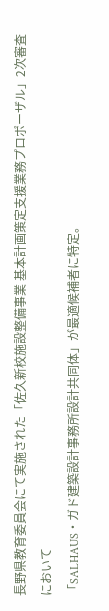長野県教育委員会にて実施された「佐久新校施設整備事業 基本計画策定支援業務プロポーザル」2次審査において
「SALHAUS・ガド建築設計事務所設計共同体」が最適候補者に特定。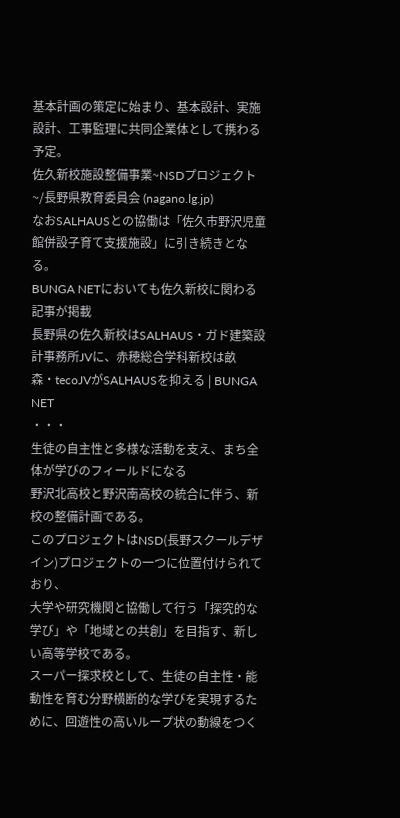基本計画の策定に始まり、基本設計、実施設計、工事監理に共同企業体として携わる予定。
佐久新校施設整備事業~NSDプロジェクト~/長野県教育委員会 (nagano.lg.jp)
なおSALHAUSとの協働は「佐久市野沢児童館併設子育て支援施設」に引き続きとなる。
BUNGA NETにおいても佐久新校に関わる記事が掲載
長野県の佐久新校はSALHAUS・ガド建築設計事務所JVに、赤穂総合学科新校は畝森・tecoJVがSALHAUSを抑える | BUNGA NET
・・・
生徒の自主性と多様な活動を支え、まち全体が学びのフィールドになる
野沢北高校と野沢南高校の統合に伴う、新校の整備計画である。
このプロジェクトはNSD(長野スクールデザイン)プロジェクトの一つに位置付けられており、
大学や研究機関と協働して行う「探究的な学び」や「地域との共創」を目指す、新しい高等学校である。
スーパー探求校として、生徒の自主性・能動性を育む分野横断的な学びを実現するために、回遊性の高いループ状の動線をつく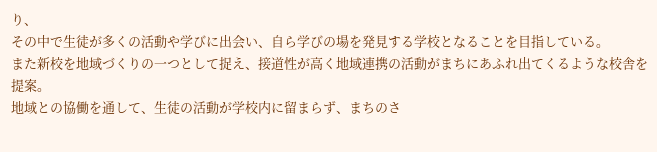り、
その中で生徒が多くの活動や学びに出会い、自ら学びの場を発見する学校となることを目指している。
また新校を地域づくりの一つとして捉え、接道性が高く地域連携の活動がまちにあふれ出てくるような校舎を提案。
地域との協働を通して、生徒の活動が学校内に留まらず、まちのさ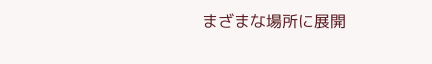まざまな場所に展開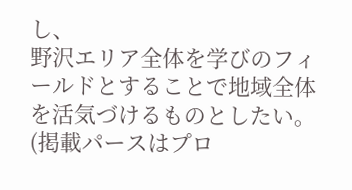し、
野沢エリア全体を学びのフィールドとすることで地域全体を活気づけるものとしたい。
(掲載パースはプロ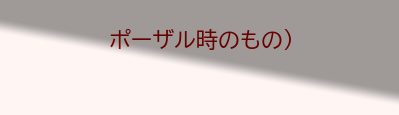ポーザル時のもの)